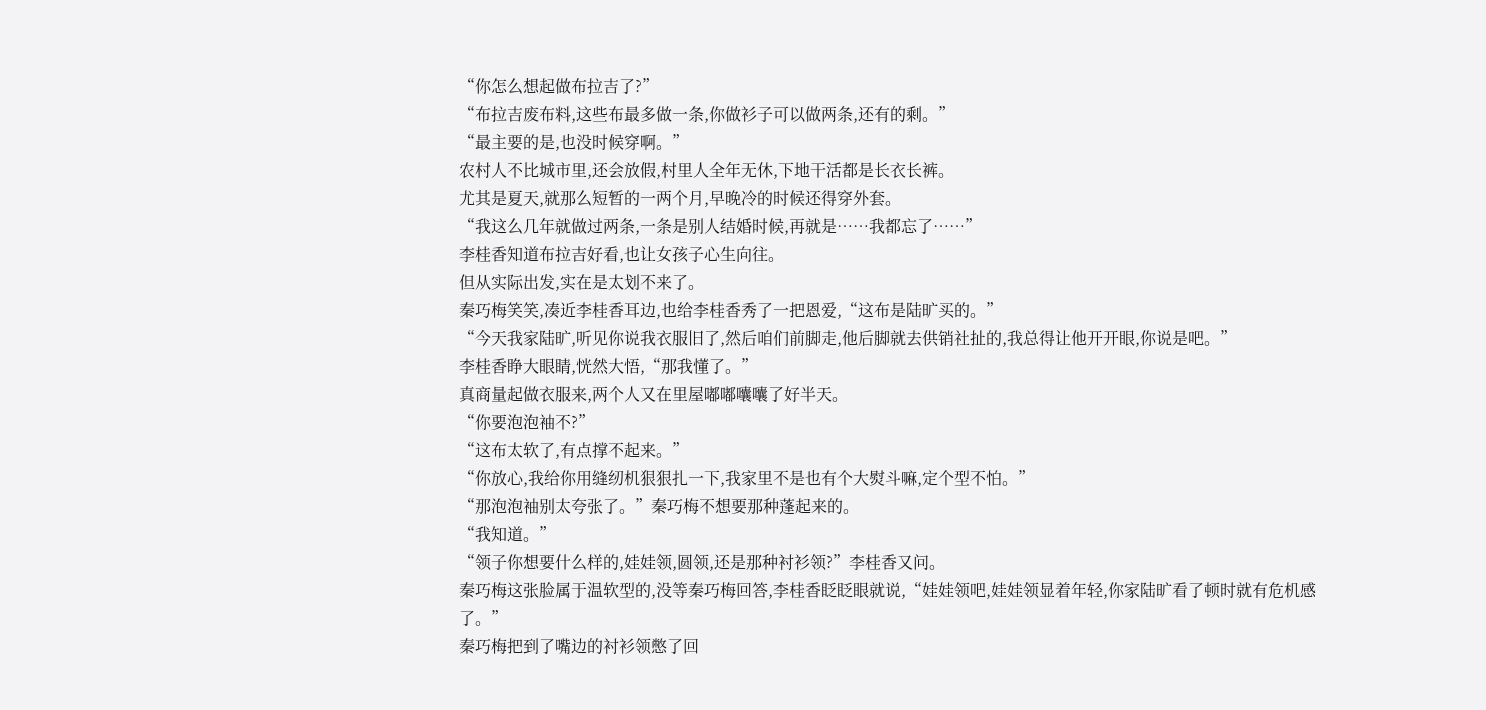“你怎么想起做布拉吉了?”
“布拉吉废布料,这些布最多做一条,你做衫子可以做两条,还有的剩。”
“最主要的是,也没时候穿啊。”
农村人不比城市里,还会放假,村里人全年无休,下地干活都是长衣长裤。
尤其是夏天,就那么短暂的一两个月,早晚冷的时候还得穿外套。
“我这么几年就做过两条,一条是别人结婚时候,再就是……我都忘了……”
李桂香知道布拉吉好看,也让女孩子心生向往。
但从实际出发,实在是太划不来了。
秦巧梅笑笑,凑近李桂香耳边,也给李桂香秀了一把恩爱,“这布是陆旷买的。”
“今天我家陆旷,听见你说我衣服旧了,然后咱们前脚走,他后脚就去供销社扯的,我总得让他开开眼,你说是吧。”
李桂香睁大眼睛,恍然大悟,“那我懂了。”
真商量起做衣服来,两个人又在里屋嘟嘟囔囔了好半天。
“你要泡泡袖不?”
“这布太软了,有点撑不起来。”
“你放心,我给你用缝纫机狠狠扎一下,我家里不是也有个大熨斗嘛,定个型不怕。”
“那泡泡袖别太夸张了。”秦巧梅不想要那种蓬起来的。
“我知道。”
“领子你想要什么样的,娃娃领,圆领,还是那种衬衫领?”李桂香又问。
秦巧梅这张脸属于温软型的,没等秦巧梅回答,李桂香眨眨眼就说,“娃娃领吧,娃娃领显着年轻,你家陆旷看了顿时就有危机感了。”
秦巧梅把到了嘴边的衬衫领憋了回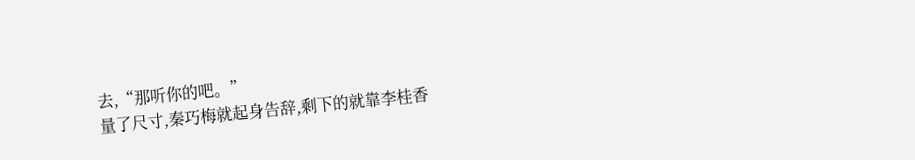去,“那听你的吧。”
量了尺寸,秦巧梅就起身告辞,剩下的就靠李桂香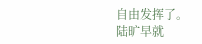自由发挥了。
陆旷早就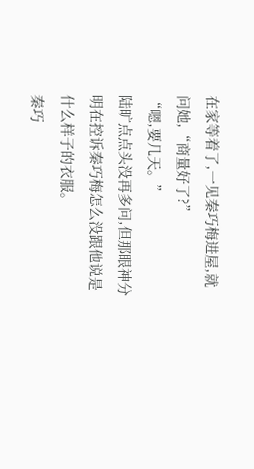在家等着了,一见秦巧梅进屋,就问她,“商量好了?”
“嗯,要几天。”
陆旷点点头没再多问,但那眼神分明在控诉秦巧梅怎么没跟他说是什么样子的衣服。
秦巧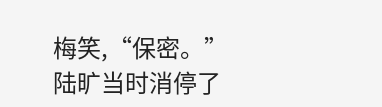梅笑,“保密。”
陆旷当时消停了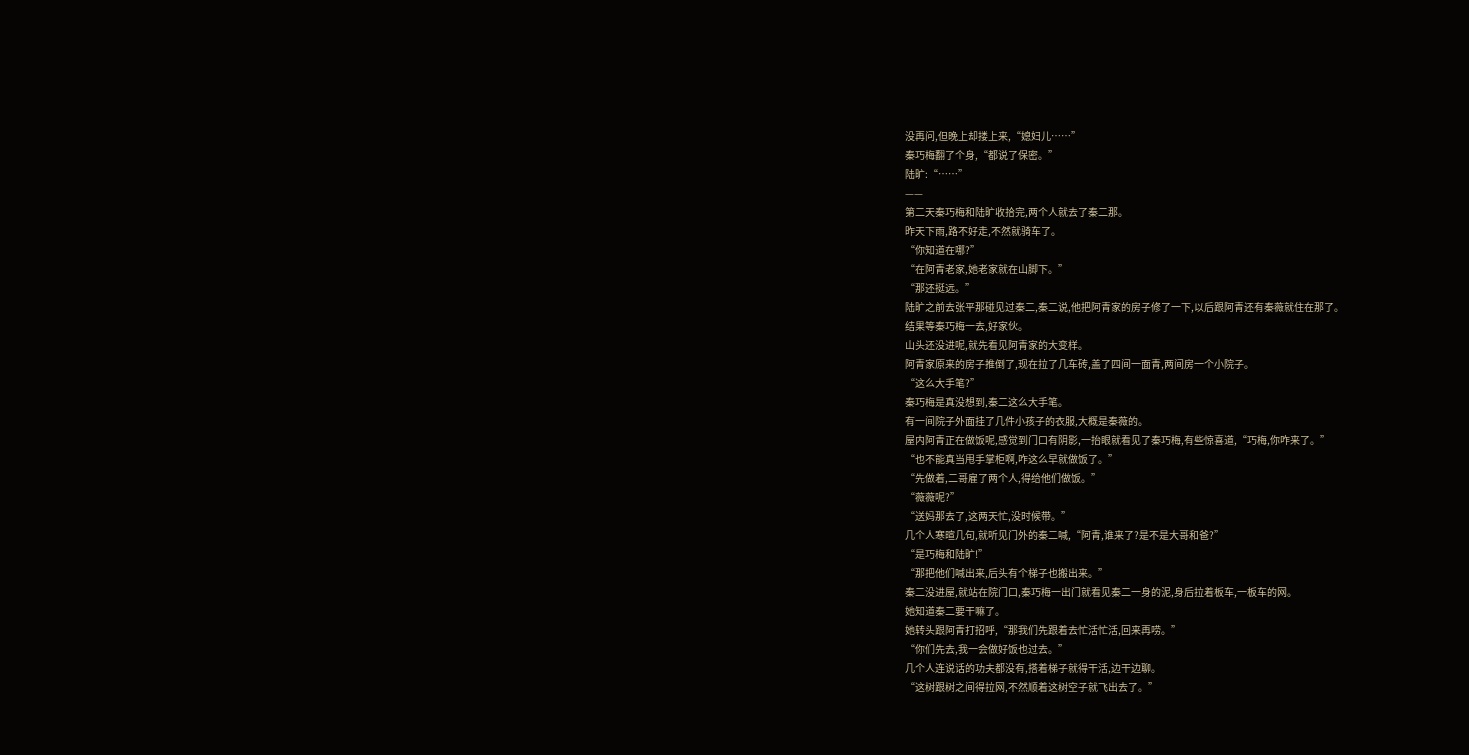没再问,但晚上却搂上来,“媳妇儿……”
秦巧梅翻了个身,“都说了保密。”
陆旷:“……”
——
第二天秦巧梅和陆旷收拾完,两个人就去了秦二那。
昨天下雨,路不好走,不然就骑车了。
“你知道在哪?”
“在阿青老家,她老家就在山脚下。”
“那还挺远。”
陆旷之前去张平那碰见过秦二,秦二说,他把阿青家的房子修了一下,以后跟阿青还有秦薇就住在那了。
结果等秦巧梅一去,好家伙。
山头还没进呢,就先看见阿青家的大变样。
阿青家原来的房子推倒了,现在拉了几车砖,盖了四间一面青,两间房一个小院子。
“这么大手笔?”
秦巧梅是真没想到,秦二这么大手笔。
有一间院子外面挂了几件小孩子的衣服,大概是秦薇的。
屋内阿青正在做饭呢,感觉到门口有阴影,一抬眼就看见了秦巧梅,有些惊喜道,“巧梅,你咋来了。”
“也不能真当甩手掌柜啊,咋这么早就做饭了。”
“先做着,二哥雇了两个人,得给他们做饭。”
“薇薇呢?”
“送妈那去了,这两天忙,没时候带。”
几个人寒暄几句,就听见门外的秦二喊,“阿青,谁来了?是不是大哥和爸?”
“是巧梅和陆旷!”
“那把他们喊出来,后头有个梯子也搬出来。”
秦二没进屋,就站在院门口,秦巧梅一出门就看见秦二一身的泥,身后拉着板车,一板车的网。
她知道秦二要干嘛了。
她转头跟阿青打招呼,“那我们先跟着去忙活忙活,回来再唠。”
“你们先去,我一会做好饭也过去。”
几个人连说话的功夫都没有,搭着梯子就得干活,边干边聊。
“这树跟树之间得拉网,不然顺着这树空子就飞出去了。”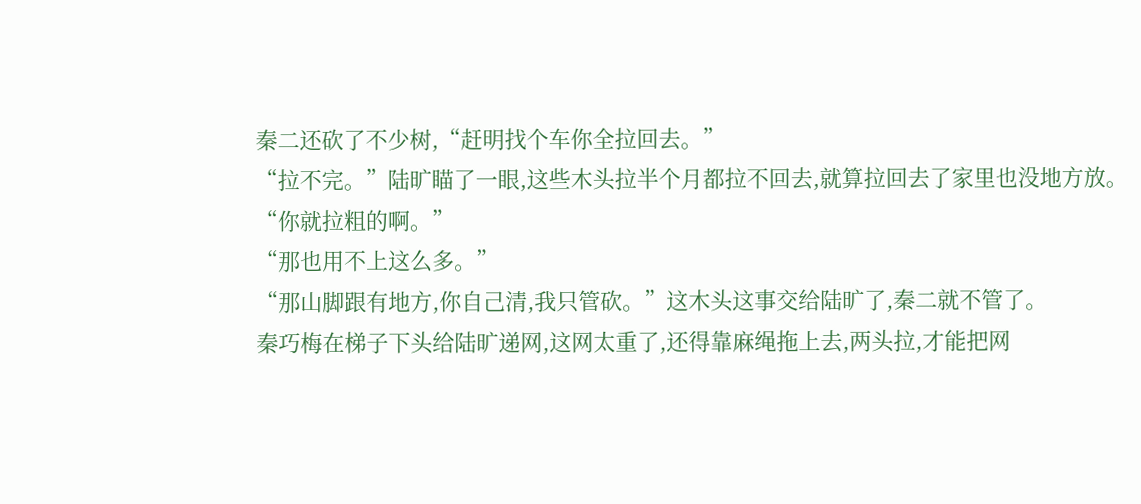秦二还砍了不少树,“赶明找个车你全拉回去。”
“拉不完。”陆旷瞄了一眼,这些木头拉半个月都拉不回去,就算拉回去了家里也没地方放。
“你就拉粗的啊。”
“那也用不上这么多。”
“那山脚跟有地方,你自己清,我只管砍。”这木头这事交给陆旷了,秦二就不管了。
秦巧梅在梯子下头给陆旷递网,这网太重了,还得靠麻绳拖上去,两头拉,才能把网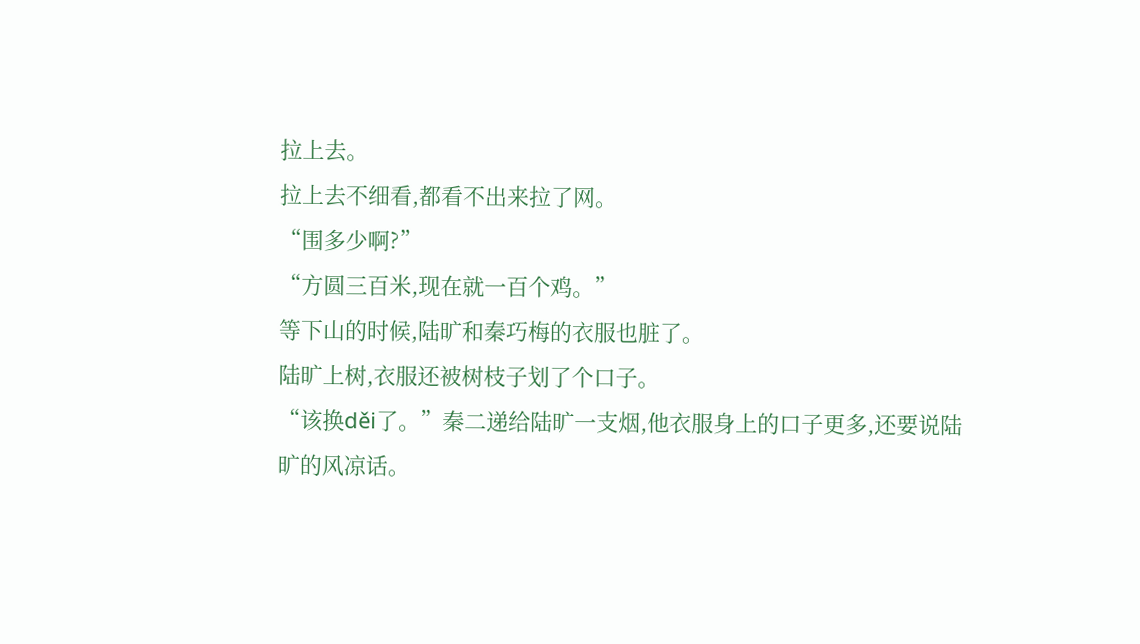拉上去。
拉上去不细看,都看不出来拉了网。
“围多少啊?”
“方圆三百米,现在就一百个鸡。”
等下山的时候,陆旷和秦巧梅的衣服也脏了。
陆旷上树,衣服还被树枝子划了个口子。
“该换děi了。”秦二递给陆旷一支烟,他衣服身上的口子更多,还要说陆旷的风凉话。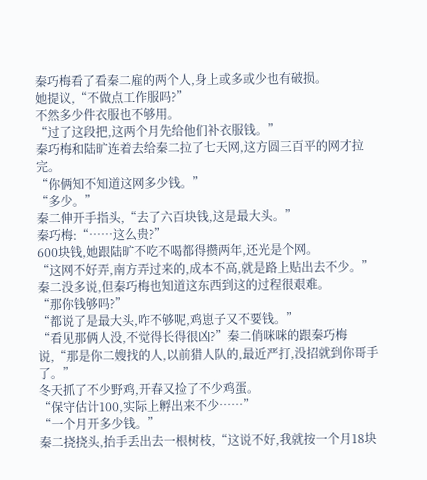秦巧梅看了看秦二雇的两个人,身上或多或少也有破损。
她提议,“不做点工作服吗?”
不然多少件衣服也不够用。
“过了这段把,这两个月先给他们补衣服钱。”
秦巧梅和陆旷连着去给秦二拉了七天网,这方圆三百平的网才拉完。
“你俩知不知道这网多少钱。”
“多少。”
秦二伸开手指头,“去了六百块钱,这是最大头。”
秦巧梅:“……这么贵?”
600块钱,她跟陆旷不吃不喝都得攒两年,还光是个网。
“这网不好弄,南方弄过来的,成本不高,就是路上贴出去不少。”
秦二没多说,但秦巧梅也知道这东西到这的过程很艰难。
“那你钱够吗?”
“都说了是最大头,咋不够呢,鸡崽子又不要钱。”
“看见那俩人没,不觉得长得很凶?”秦二俏咪咪的跟秦巧梅说,“那是你二嫂找的人,以前猎人队的,最近严打,没招就到你哥手了。”
冬天抓了不少野鸡,开春又捡了不少鸡蛋。
“保守估计100,实际上孵出来不少……”
“一个月开多少钱。”
秦二挠挠头,抬手丢出去一根树枝,“这说不好,我就按一个月18块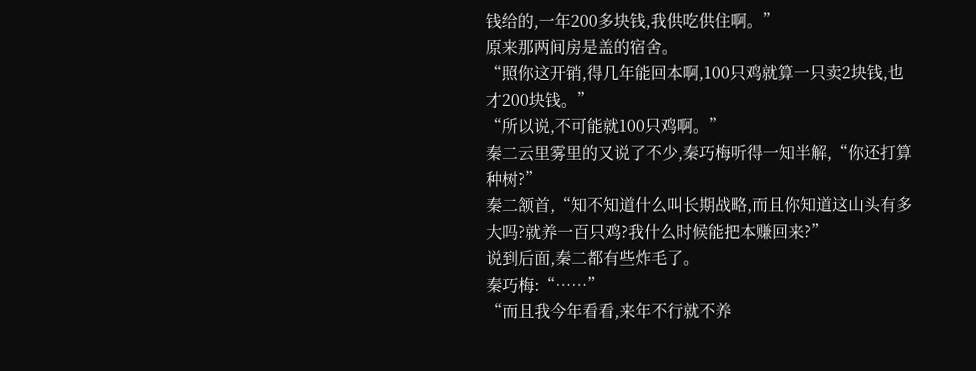钱给的,一年200多块钱,我供吃供住啊。”
原来那两间房是盖的宿舍。
“照你这开销,得几年能回本啊,100只鸡就算一只卖2块钱,也才200块钱。”
“所以说,不可能就100只鸡啊。”
秦二云里雾里的又说了不少,秦巧梅听得一知半解,“你还打算种树?”
秦二颔首,“知不知道什么叫长期战略,而且你知道这山头有多大吗?就养一百只鸡?我什么时候能把本赚回来?”
说到后面,秦二都有些炸毛了。
秦巧梅:“……”
“而且我今年看看,来年不行就不养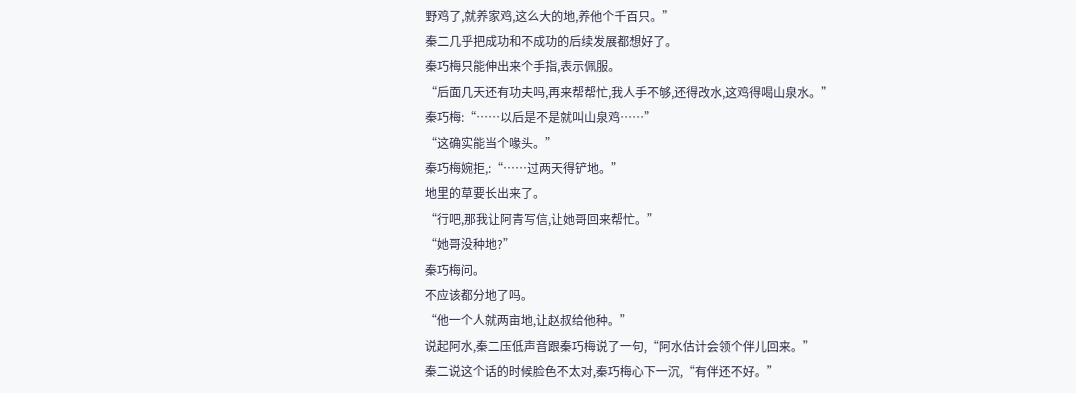野鸡了,就养家鸡,这么大的地,养他个千百只。”
秦二几乎把成功和不成功的后续发展都想好了。
秦巧梅只能伸出来个手指,表示佩服。
“后面几天还有功夫吗,再来帮帮忙,我人手不够,还得改水,这鸡得喝山泉水。”
秦巧梅:“……以后是不是就叫山泉鸡……”
“这确实能当个喙头。”
秦巧梅婉拒,:“……过两天得铲地。”
地里的草要长出来了。
“行吧,那我让阿青写信,让她哥回来帮忙。”
“她哥没种地?”
秦巧梅问。
不应该都分地了吗。
“他一个人就两亩地,让赵叔给他种。”
说起阿水,秦二压低声音跟秦巧梅说了一句,“阿水估计会领个伴儿回来。”
秦二说这个话的时候脸色不太对,秦巧梅心下一沉,“有伴还不好。”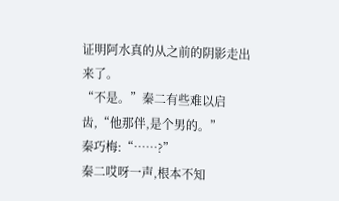证明阿水真的从之前的阴影走出来了。
“不是。”秦二有些难以启齿,“他那伴,是个男的。”
秦巧梅:“……?”
秦二哎呀一声,根本不知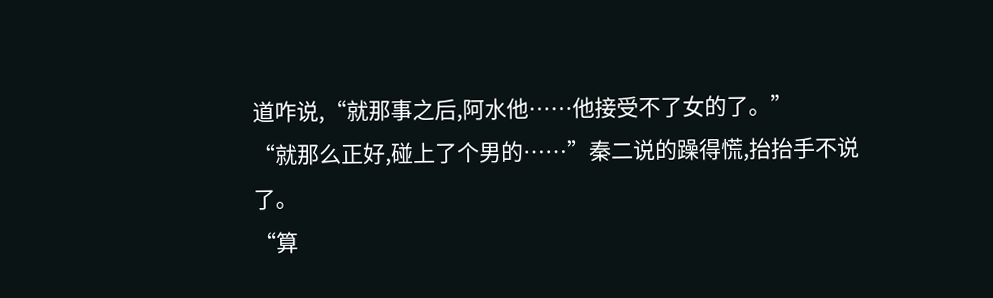道咋说,“就那事之后,阿水他……他接受不了女的了。”
“就那么正好,碰上了个男的……”秦二说的躁得慌,抬抬手不说了。
“算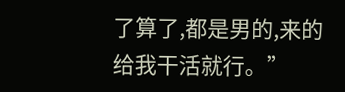了算了,都是男的,来的给我干活就行。”